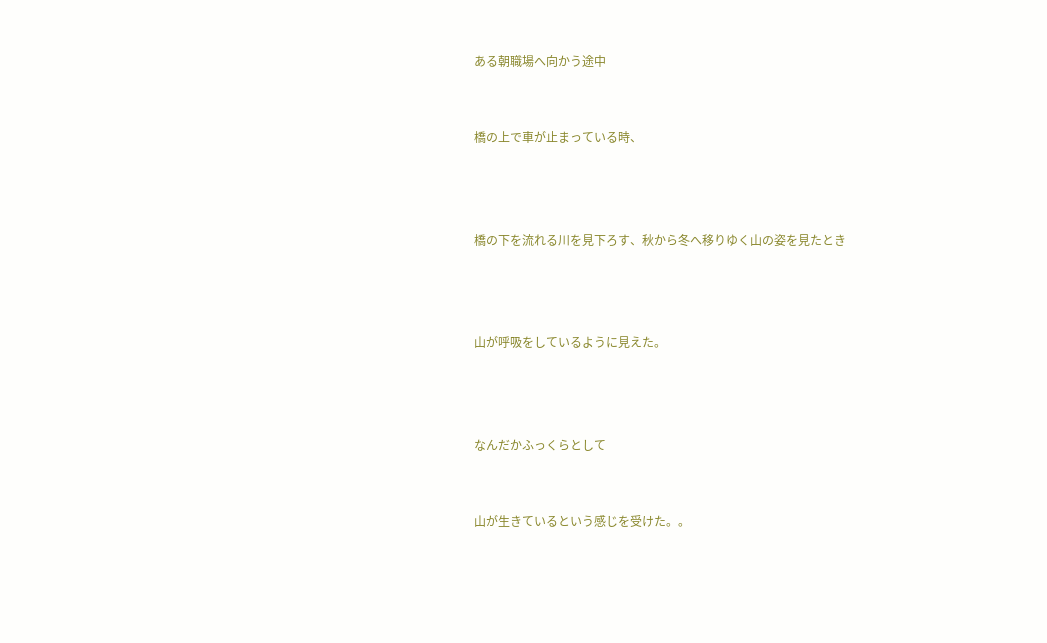ある朝職場へ向かう途中


橋の上で車が止まっている時、



橋の下を流れる川を見下ろす、秋から冬へ移りゆく山の姿を見たとき



山が呼吸をしているように見えた。



なんだかふっくらとして


山が生きているという感じを受けた。。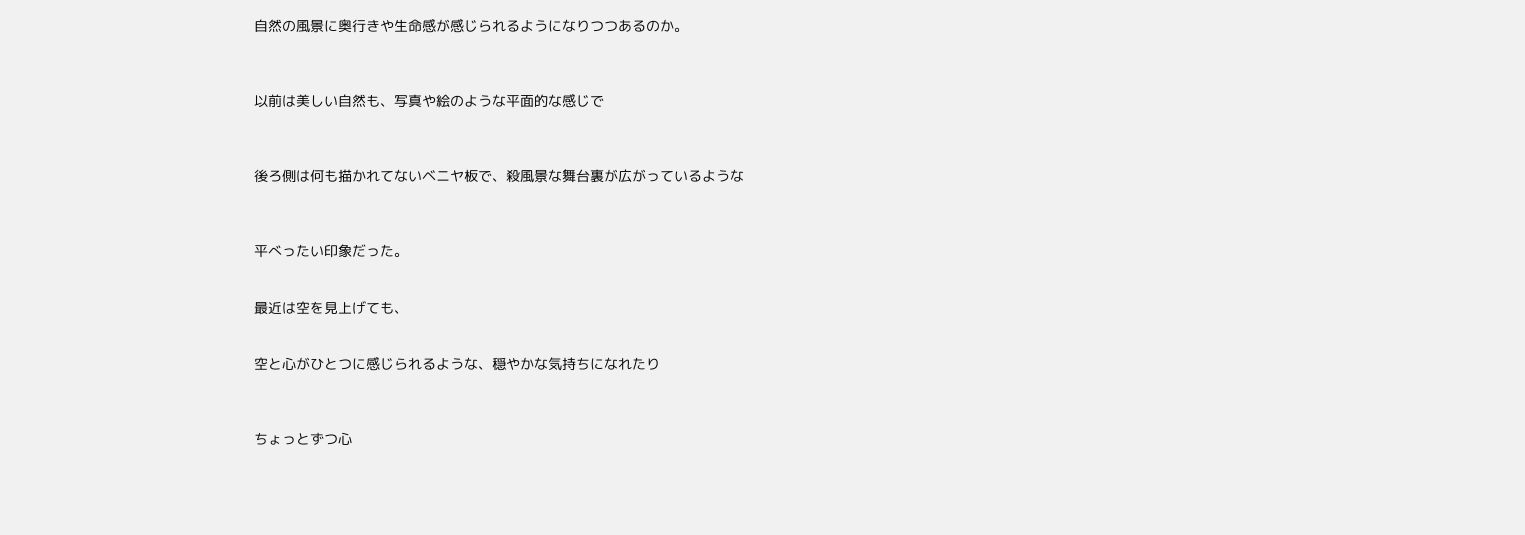自然の風景に奥行きや生命感が感じられるようになりつつあるのか。



以前は美しい自然も、写真や絵のような平面的な感じで



後ろ側は何も描かれてないベニヤ板で、殺風景な舞台裏が広がっているような



平べったい印象だった。


最近は空を見上げても、


空と心がひとつに感じられるような、穏やかな気持ちになれたり



ちょっとずつ心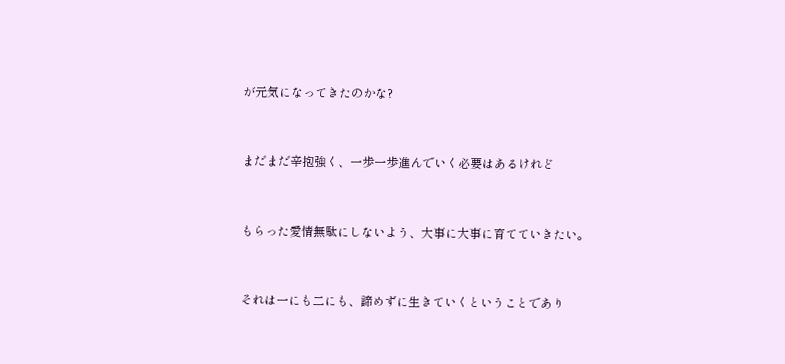が元気になってきたのかな?



まだまだ辛抱強く、一歩一歩進んでいく必要はあるけれど



もらった愛情無駄にしないよう、大事に大事に育てていきたい。



それは一にも二にも、諦めずに生きていくということであり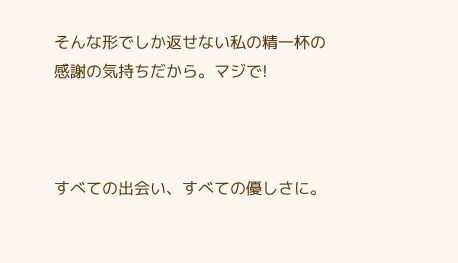そんな形でしか返せない私の精一杯の感謝の気持ちだから。マジで!



すべての出会い、すべての優しさに。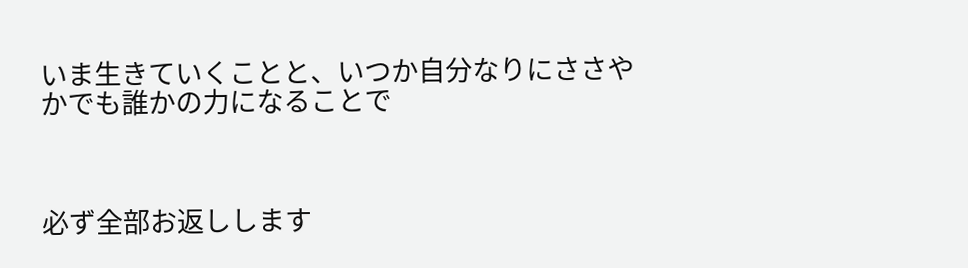いま生きていくことと、いつか自分なりにささやかでも誰かの力になることで



必ず全部お返しします